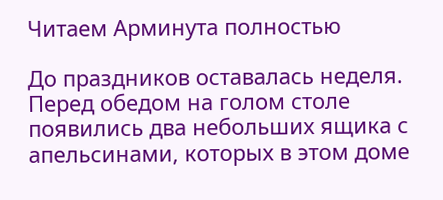Читаем Арминута полностью

До праздников оставалась неделя. Перед обедом на голом столе появились два небольших ящика с апельсинами, которых в этом доме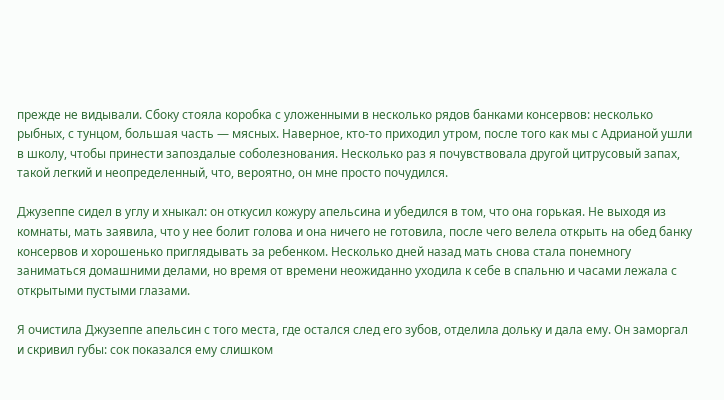прежде не видывали. Сбоку стояла коробка с уложенными в несколько рядов банками консервов: несколько рыбных, с тунцом, большая часть — мясных. Наверное, кто-то приходил утром, после того как мы с Адрианой ушли в школу, чтобы принести запоздалые соболезнования. Несколько раз я почувствовала другой цитрусовый запах, такой легкий и неопределенный, что, вероятно, он мне просто почудился.

Джузеппе сидел в углу и хныкал: он откусил кожуру апельсина и убедился в том, что она горькая. Не выходя из комнаты, мать заявила, что у нее болит голова и она ничего не готовила, после чего велела открыть на обед банку консервов и хорошенько приглядывать за ребенком. Несколько дней назад мать снова стала понемногу заниматься домашними делами, но время от времени неожиданно уходила к себе в спальню и часами лежала с открытыми пустыми глазами.

Я очистила Джузеппе апельсин с того места, где остался след его зубов, отделила дольку и дала ему. Он заморгал и скривил губы: сок показался ему слишком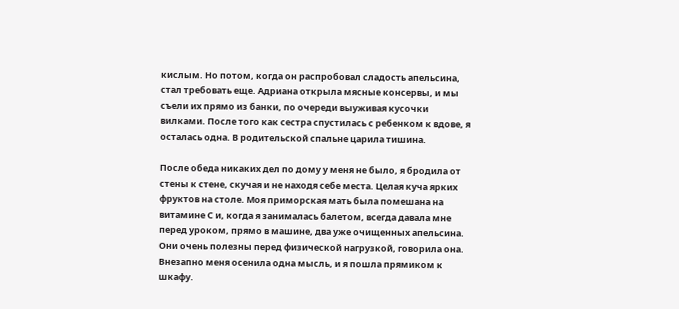кислым. Но потом, когда он распробовал сладость апельсина, стал требовать еще. Адриана открыла мясные консервы, и мы съели их прямо из банки, по очереди выуживая кусочки вилками. После того как сестра спустилась с ребенком к вдове, я осталась одна. В родительской спальне царила тишина.

После обеда никаких дел по дому у меня не было, я бродила от стены к стене, скучая и не находя себе места. Целая куча ярких фруктов на столе. Моя приморская мать была помешана на витамине С и, когда я занималась балетом, всегда давала мне перед уроком, прямо в машине, два уже очищенных апельсина. Они очень полезны перед физической нагрузкой, говорила она. Внезапно меня осенила одна мысль, и я пошла прямиком к шкафу.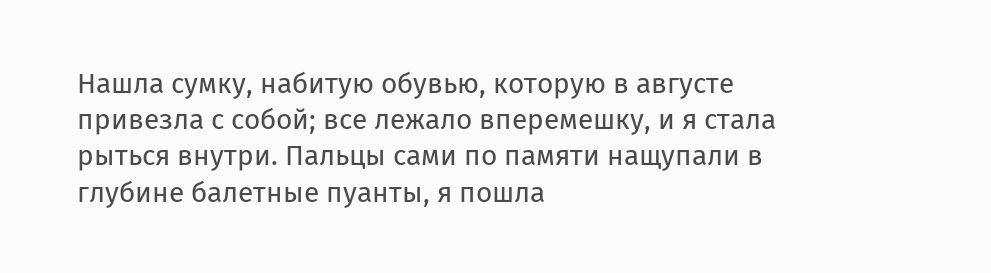Нашла сумку, набитую обувью, которую в августе привезла с собой; все лежало вперемешку, и я стала рыться внутри. Пальцы сами по памяти нащупали в глубине балетные пуанты, я пошла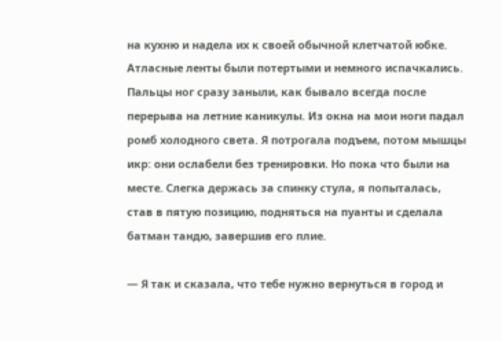на кухню и надела их к своей обычной клетчатой юбке. Атласные ленты были потертыми и немного испачкались. Пальцы ног сразу заныли, как бывало всегда после перерыва на летние каникулы. Из окна на мои ноги падал ромб холодного света. Я потрогала подъем, потом мышцы икр: они ослабели без тренировки. Но пока что были на месте. Слегка держась за спинку стула, я попыталась, став в пятую позицию, подняться на пуанты и сделала батман тандю, завершив его плие.

— Я так и сказала, что тебе нужно вернуться в город и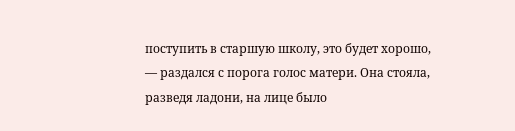поступить в старшую школу, это будет хорошо, — раздался с порога голос матери. Она стояла, разведя ладони, на лице было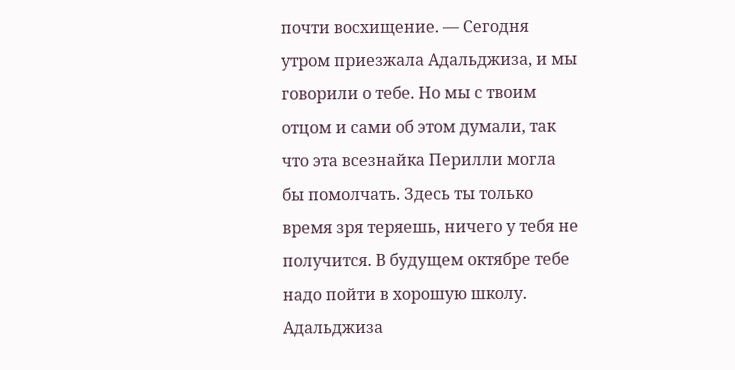почти восхищение. — Сегодня утром приезжала Адальджиза, и мы говорили о тебе. Но мы с твоим отцом и сами об этом думали, так что эта всезнайка Перилли могла бы помолчать. Здесь ты только время зря теряешь, ничего у тебя не получится. В будущем октябре тебе надо пойти в хорошую школу. Адальджиза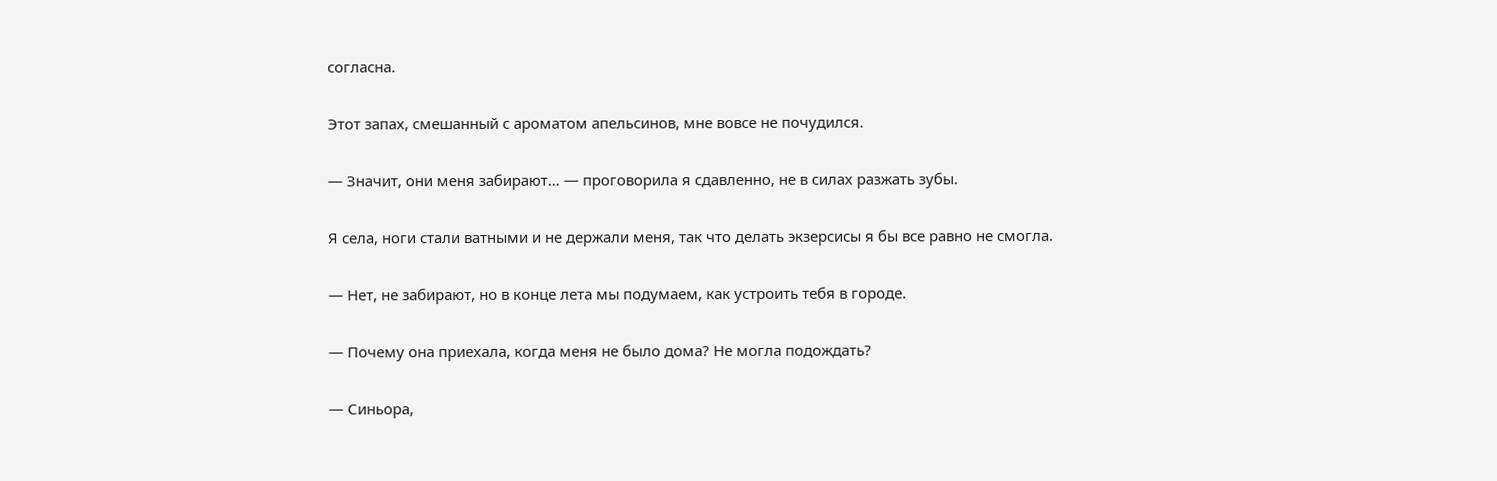согласна.

Этот запах, смешанный с ароматом апельсинов, мне вовсе не почудился.

— Значит, они меня забирают… — проговорила я сдавленно, не в силах разжать зубы.

Я села, ноги стали ватными и не держали меня, так что делать экзерсисы я бы все равно не смогла.

— Нет, не забирают, но в конце лета мы подумаем, как устроить тебя в городе.

— Почему она приехала, когда меня не было дома? Не могла подождать?

— Синьора,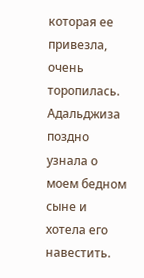которая ее привезла, очень торопилась. Адальджиза поздно узнала о моем бедном сыне и хотела его навестить.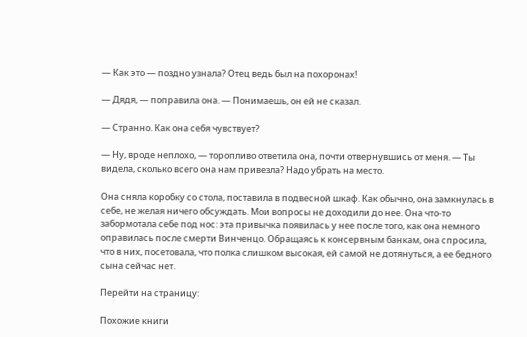— Как это — поздно узнала? Отец ведь был на похоронах!

— Дядя, — поправила она. — Понимаешь, он ей не сказал.

— Странно. Как она себя чувствует?

— Ну, вроде неплохо, — торопливо ответила она, почти отвернувшись от меня. — Ты видела, сколько всего она нам привезла? Надо убрать на место.

Она сняла коробку со стола, поставила в подвесной шкаф. Как обычно, она замкнулась в себе, не желая ничего обсуждать. Мои вопросы не доходили до нее. Она что-то забормотала себе под нос: эта привычка появилась у нее после того, как она немного оправилась после смерти Винченцо. Обращаясь к консервным банкам, она спросила, что в них, посетовала, что полка слишком высокая, ей самой не дотянуться, а ее бедного сына сейчас нет.

Перейти на страницу:

Похожие книги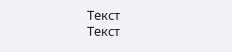Текст
Текст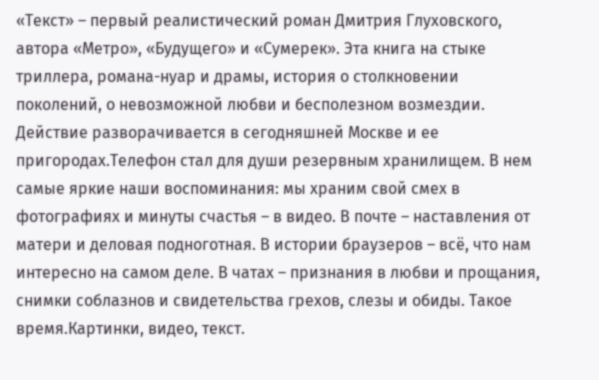«Текст» – первый реалистический роман Дмитрия Глуховского, автора «Метро», «Будущего» и «Сумерек». Эта книга на стыке триллера, романа-нуар и драмы, история о столкновении поколений, о невозможной любви и бесполезном возмездии. Действие разворачивается в сегодняшней Москве и ее пригородах.Телефон стал для души резервным хранилищем. В нем самые яркие наши воспоминания: мы храним свой смех в фотографиях и минуты счастья – в видео. В почте – наставления от матери и деловая подноготная. В истории браузеров – всё, что нам интересно на самом деле. В чатах – признания в любви и прощания, снимки соблазнов и свидетельства грехов, слезы и обиды. Такое время.Картинки, видео, текст.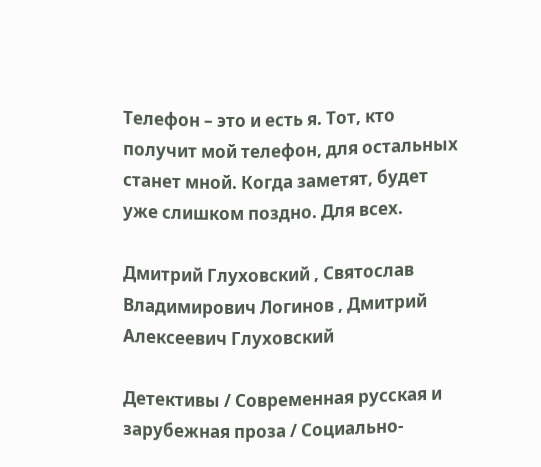Телефон – это и есть я. Тот, кто получит мой телефон, для остальных станет мной. Когда заметят, будет уже слишком поздно. Для всех.

Дмитрий Глуховский , Святослав Владимирович Логинов , Дмитрий Алексеевич Глуховский

Детективы / Современная русская и зарубежная проза / Социально-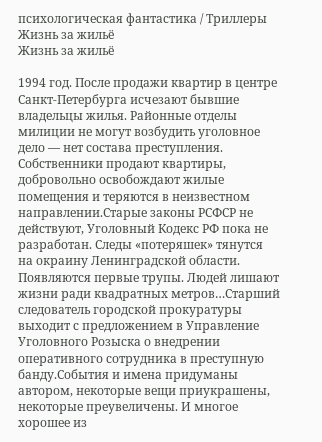психологическая фантастика / Триллеры
Жизнь за жильё
Жизнь за жильё

1994 год. После продажи квартир в центре Санкт-Петербурга исчезают бывшие владельцы жилья. Районные отделы милиции не могут возбудить уголовное дело — нет состава преступления. Собственники продают квартиры, добровольно освобождают жилые помещения и теряются в неизвестном направлении.Старые законы РСФСР не действуют, Уголовный Кодекс РФ пока не разработан. Следы «потеряшек» тянутся на окраину Ленинградской области. Появляются первые трупы. Людей лишают жизни ради квадратных метров…Старший следователь городской прокуратуры выходит с предложением в Управление Уголовного Розыска о внедрении оперативного сотрудника в преступную банду.События и имена придуманы автором, некоторые вещи приукрашены, некоторые преувеличены. И многое хорошее из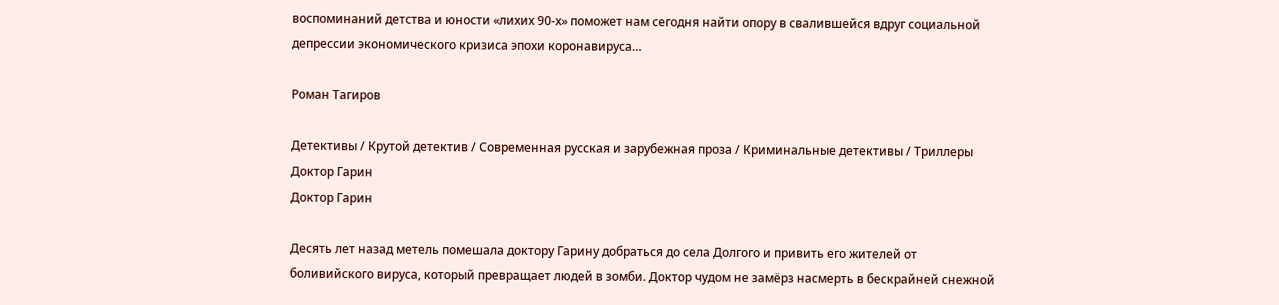воспоминаний детства и юности «лихих 90-х» поможет нам сегодня найти опору в свалившейся вдруг социальной депрессии экономического кризиса эпохи коронавируса…

Роман Тагиров

Детективы / Крутой детектив / Современная русская и зарубежная проза / Криминальные детективы / Триллеры
Доктор Гарин
Доктор Гарин

Десять лет назад метель помешала доктору Гарину добраться до села Долгого и привить его жителей от боливийского вируса, который превращает людей в зомби. Доктор чудом не замёрз насмерть в бескрайней снежной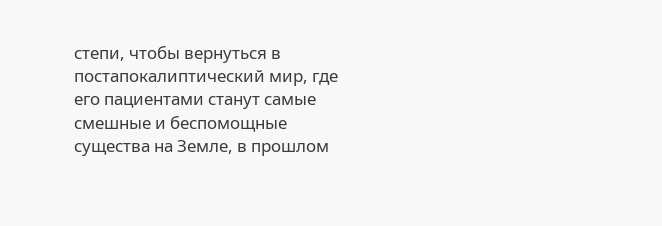степи, чтобы вернуться в постапокалиптический мир, где его пациентами станут самые смешные и беспомощные существа на Земле, в прошлом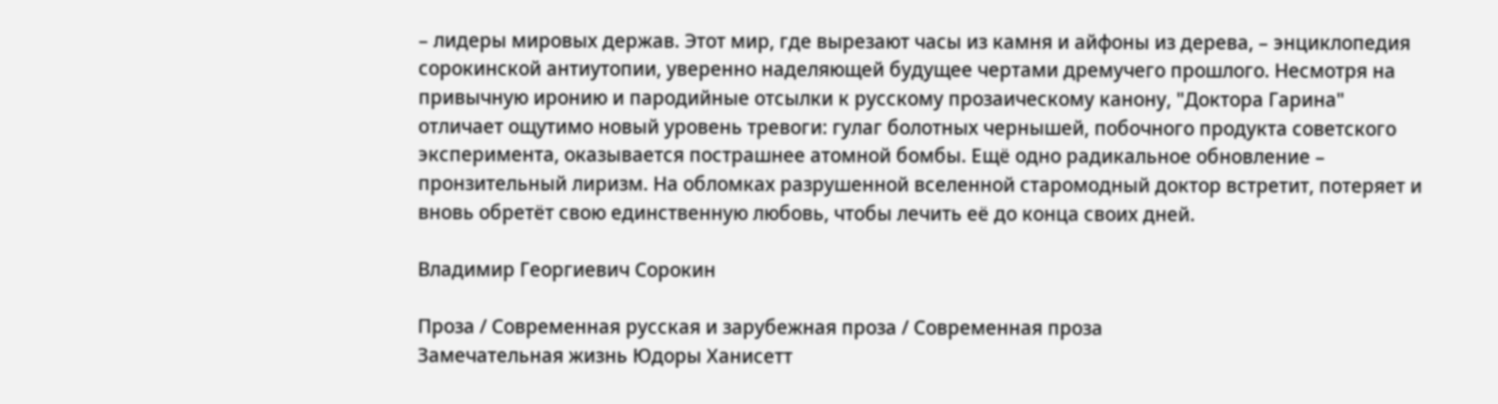– лидеры мировых держав. Этот мир, где вырезают часы из камня и айфоны из дерева, – энциклопедия сорокинской антиутопии, уверенно наделяющей будущее чертами дремучего прошлого. Несмотря на привычную иронию и пародийные отсылки к русскому прозаическому канону, "Доктора Гарина" отличает ощутимо новый уровень тревоги: гулаг болотных чернышей, побочного продукта советского эксперимента, оказывается пострашнее атомной бомбы. Ещё одно радикальное обновление – пронзительный лиризм. На обломках разрушенной вселенной старомодный доктор встретит, потеряет и вновь обретёт свою единственную любовь, чтобы лечить её до конца своих дней.

Владимир Георгиевич Сорокин

Проза / Современная русская и зарубежная проза / Современная проза
Замечательная жизнь Юдоры Ханисетт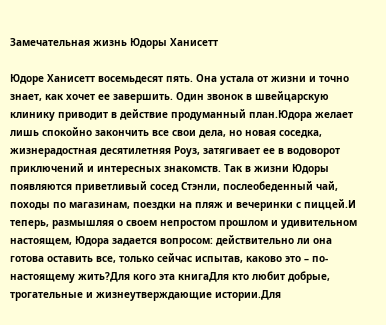Замечательная жизнь Юдоры Ханисетт

Юдоре Ханисетт восемьдесят пять. Она устала от жизни и точно знает, как хочет ее завершить. Один звонок в швейцарскую клинику приводит в действие продуманный план.Юдора желает лишь спокойно закончить все свои дела, но новая соседка, жизнерадостная десятилетняя Роуз, затягивает ее в водоворот приключений и интересных знакомств. Так в жизни Юдоры появляются приветливый сосед Стэнли, послеобеденный чай, походы по магазинам, поездки на пляж и вечеринки с пиццей.И теперь, размышляя о своем непростом прошлом и удивительном настоящем, Юдора задается вопросом: действительно ли она готова оставить все, только сейчас испытав, каково это – по-настоящему жить?Для кого эта книгаДля кто любит добрые, трогательные и жизнеутверждающие истории.Для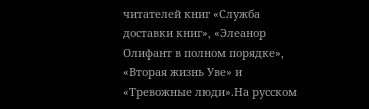читателей книг «Служба доставки книг», «Элеанор Олифант в полном порядке», «Вторая жизнь Уве» и «Тревожные люди».На русском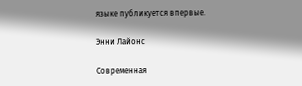языке публикуется впервые.

Энни Лайонс

Современная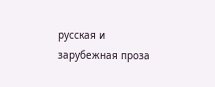русская и зарубежная проза